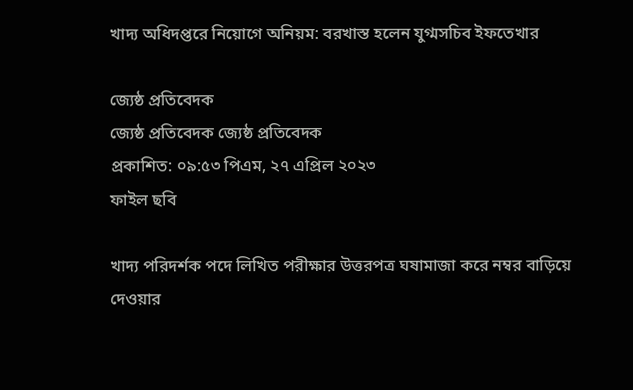খাদ্য অধিদপ্তরে নিয়োগে অনিয়ম: বরখাস্ত হলেন যুগ্মসচিব ইফতেখার

জ্যেষ্ঠ প্রতিবেদক
জ্যেষ্ঠ প্রতিবেদক জ্যেষ্ঠ প্রতিবেদক
প্রকাশিত: ০৯:৫৩ পিএম, ২৭ এপ্রিল ২০২৩
ফাইল ছবি

খাদ্য পরিদর্শক পদে লিখিত পরীক্ষার উত্তরপত্র ঘষামাজা করে নম্বর বাড়িয়ে দেওয়ার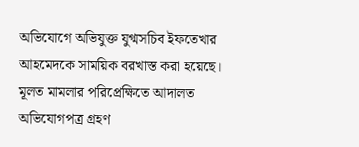অভিযোগে অভিযুক্ত যুগ্মসচিব ইফতেখার আহমেদকে সাময়িক বরখাস্ত করা হয়েছে। মূলত মামলার পরিপ্রেক্ষিতে আদালত অভিযোগপত্র গ্রহণ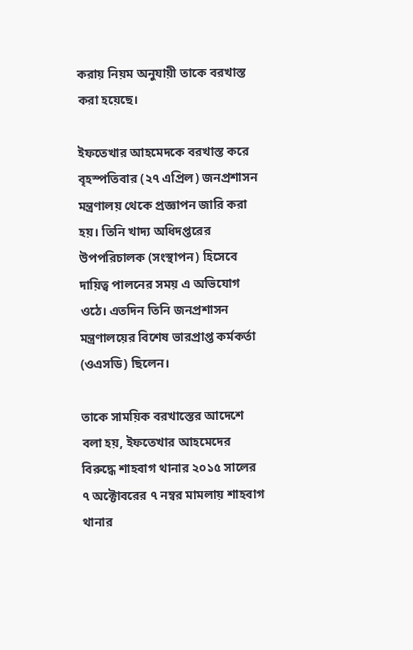করায় নিয়ম অনুযায়ী তাকে বরখাস্ত করা হয়েছে।

ইফতেখার আহমেদকে বরখাস্ত করে বৃহস্পতিবার (২৭ এপ্রিল) জনপ্রশাসন মন্ত্রণালয় থেকে প্রজ্ঞাপন জারি করা হয়। তিনি খাদ্য অধিদপ্তরের উপপরিচালক (সংস্থাপন) হিসেবে দায়িত্ব পালনের সময় এ অভিযোগ ওঠে। এতদিন তিনি জনপ্রশাসন মন্ত্রণালয়ের বিশেষ ভারপ্রাপ্ত কর্মকর্তা (ওএসডি) ছিলেন।

তাকে সাময়িক বরখাস্তের আদেশে বলা হয়, ইফতেখার আহমেদের বিরুদ্ধে শাহবাগ থানার ২০১৫ সালের ৭ অক্টোবরের ৭ নম্বর মামলায় শাহবাগ থানার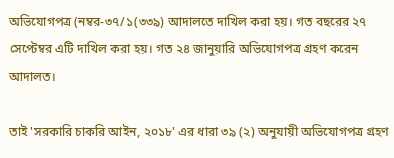অভিযোগপত্র (নম্বর-৩৭/১(৩৩৯) আদালতে দাখিল করা হয়। গত বছরের ২৭ সেপ্টেম্বর এটি দাখিল করা হয়। গত ২৪ জানুয়ারি অভিযোগপত্র গ্রহণ করেন আদালত।

তাই 'সরকারি চাকরি আইন, ২০১৮' এর ধারা ৩৯ (২) অনুযায়ী অভিযোগপত্র গ্রহণ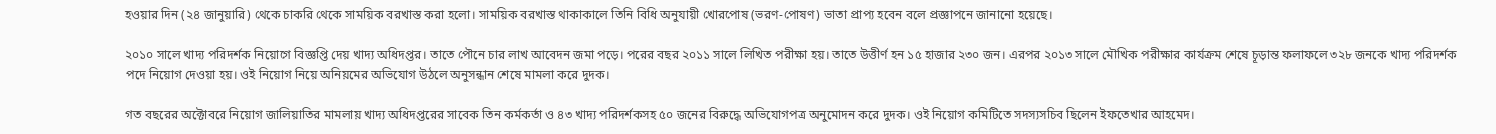হওয়ার দিন (২৪ জানুয়ারি) থেকে চাকরি থেকে সাময়িক বরখাস্ত করা হলো। সাময়িক বরখাস্ত থাকাকালে তিনি বিধি অনুযায়ী খোরপোষ (ভরণ-পোষণ) ভাতা প্রাপ্য হবেন বলে প্রজ্ঞাপনে জানানো হয়েছে।

২০১০ সালে খাদ্য পরিদর্শক নিয়োগে বিজ্ঞপ্তি দেয় খাদ্য অধিদপ্তর। তাতে পৌনে চার লাখ আবেদন জমা পড়ে। পরের বছর ২০১১ সালে লিখিত পরীক্ষা হয়। তাতে উত্তীর্ণ হন ১৫ হাজার ২৩০ জন। এরপর ২০১৩ সালে মৌখিক পরীক্ষার কার্যক্রম শেষে চূড়ান্ত ফলাফলে ৩২৮ জনকে খাদ্য পরিদর্শক পদে নিয়োগ দেওয়া হয়। ওই নিয়োগ নিয়ে অনিয়মের অভিযোগ উঠলে অনুসন্ধান শেষে মামলা করে দুদক।

গত বছরের অক্টোবরে নিয়োগ জালিয়াতির মামলায় খাদ্য অধিদপ্তরের সাবেক তিন কর্মকর্তা ও ৪৩ খাদ্য পরিদর্শকসহ ৫০ জনের বিরুদ্ধে অভিযোগপত্র অনুমোদন করে দুদক। ওই নিয়োগ কমিটিতে সদস্যসচিব ছিলেন ইফতেখার আহমেদ।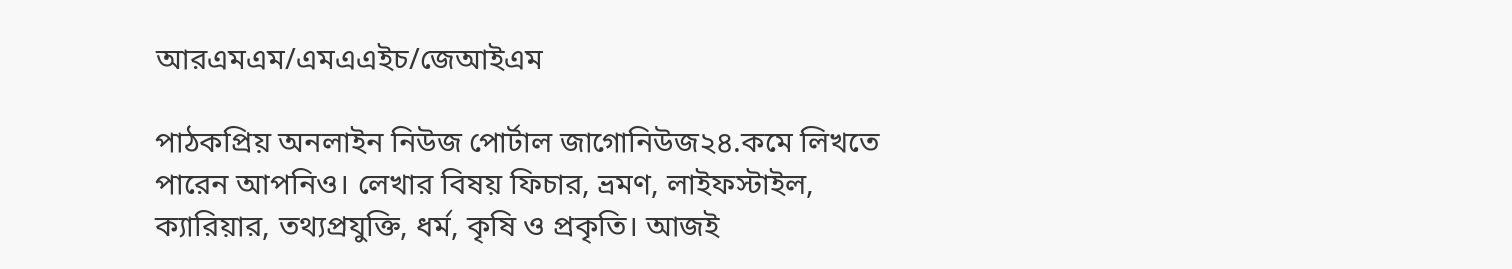আরএমএম/এমএএইচ/জেআইএম

পাঠকপ্রিয় অনলাইন নিউজ পোর্টাল জাগোনিউজ২৪.কমে লিখতে পারেন আপনিও। লেখার বিষয় ফিচার, ভ্রমণ, লাইফস্টাইল, ক্যারিয়ার, তথ্যপ্রযুক্তি, ধর্ম, কৃষি ও প্রকৃতি। আজই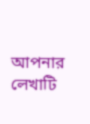আপনার লেখাটি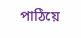পাঠিয়ে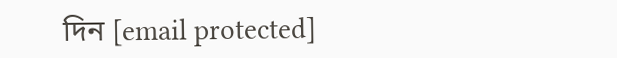দিন [email protected]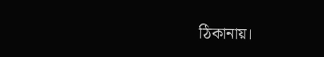ঠিকানায়।